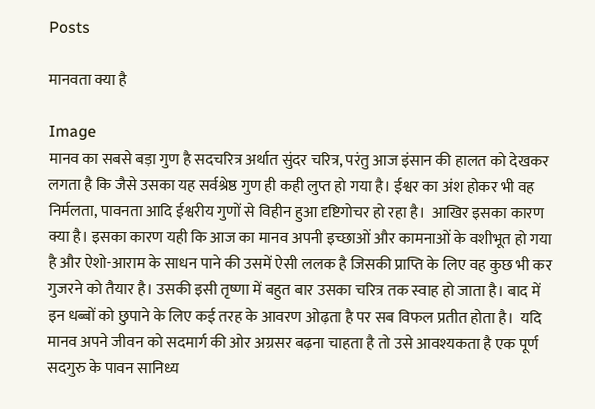Posts

मानवता क्या है

Image
मानव का सबसे बड़ा गुण है सदचरित्र अर्थात सुंदर चरित्र, परंतु आज इंसान की हालत को देखकर लगता है कि जैसे उसका यह सर्वश्रेष्ठ गुण ही कही लुप्त हो गया है। ईश्वर का अंश होकर भी वह निर्मलता, पावनता आदि ईश्वरीय गुणों से विहीन हुआ दृष्टिगोचर हो रहा है।  आखिर इसका कारण क्या है। इसका कारण यही कि आज का मानव अपनी इच्छाओं और कामनाओं के वशीभूत हो गया है और ऐशो-आराम के साधन पाने की उसमें ऐसी ललक है जिसकी प्राप्ति के लिए वह कुछ भी कर गुजरने को तैयार है। उसकी इसी तृष्णा में बहुत बार उसका चरित्र तक स्वाह हो जाता है। बाद में इन धब्बों को छुपाने के लिए कई तरह के आवरण ओढ़ता है पर सब विफल प्रतीत होता है।  यदि मानव अपने जीवन को सदमार्ग की ओर अग्रसर बढ़ना चाहता है तो उसे आवश्यकता है एक पूर्ण सदगुरु के पावन सानिध्य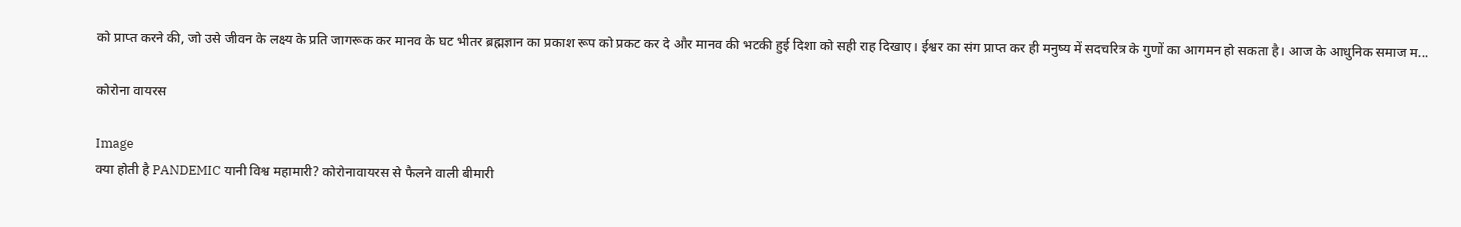को प्राप्त करने की, जो उसे जीवन के लक्ष्य के प्रति जागरूक कर मानव के घट भीतर ब्रह्मज्ञान का प्रकाश रूप को प्रकट कर दे और मानव की भटकी हुई दिशा को सही राह दिखाए। ईश्वर का संग प्राप्त कर ही मनुष्य में सदचरित्र के गुणों का आगमन हो सकता है। आज के आधुनिक समाज म...

कोरोना वायरस

Image
क्या होती है PANDEMIC यानी विश्व महामारी? कोरोनावायरस से फैलने वाली बीमारी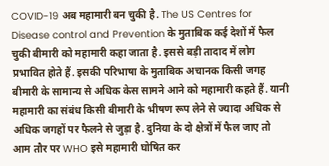COVID-19 अब महामारी बन चुकी है. The US Centres for Disease control and Prevention के मुताबिक कई देशों में फैल चुकी बीमारी को महामारी कहा जाता है. इससे बड़ी तादाद में लोग प्रभावित होते हैं. इसकी परिभाषा के मुताबिक अचानक किसी जगह बीमारी के सामान्य से अधिक केस सामने आने को महामारी कहते हैं. यानी महामारी का संबंध किसी बीमारी के भीषण रूप लेने से ज्यादा अधिक से अधिक जगहों पर फैलने से जुड़ा है. दुनिया के दो क्षेत्रों में फैल जाए तो आम तौर पर WHO इसे महामारी घोषित कर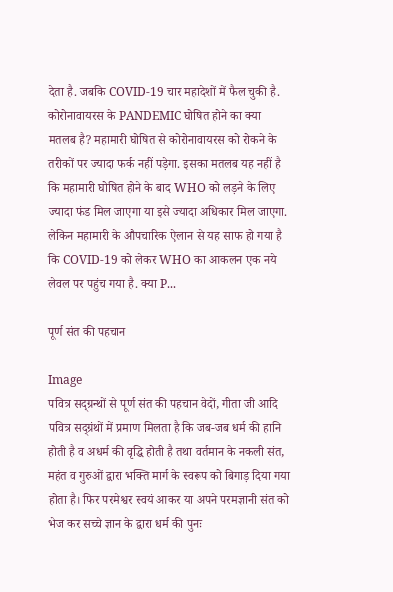देता है. जबकि COVID-19 चार महादेशों में फैल चुकी है. कोरोनावायरस के PANDEMIC घोषित होने का क्या मतलब है? महामारी घोषित से कोरोनावायरस को रोकने के तरीकों पर ज्यादा फर्क नहीं पड़ेगा. इसका मतलब यह नहीं है कि महामारी घोषित होने के बाद WHO को लड़ने के लिए ज्यादा फंड मिल जाएगा या इसे ज्यादा अधिकार मिल जाएगा. लेकिन महामारी के औपचारिक ऐलान से यह साफ हो गया है कि COVID-19 को लेकर WHO का आकलन एक नये लेवल पर पहुंच गया है. क्या P...

पूर्ण संत की पहचान

Image
पवित्र सद्ग्रन्थों से पूर्ण संत की पहचान वेदों, गीता जी आदि पवित्र सद्ग्रंथों में प्रमाण मिलता है कि जब-जब धर्म की हानि होती है व अधर्म की वृद्धि होती है तथा वर्तमान के नकली संत, महंत व गुरुओं द्वारा भक्ति मार्ग के स्वरूप को बिगाड़ दिया गया होता है। फिर परमेश्वर स्वयं आकर या अपने परमज्ञानी संत को भेज कर सच्चे ज्ञान के द्वारा धर्म की पुनः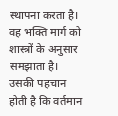स्थापना करता है। वह भक्ति मार्ग को शास्त्रों के अनुसार समझाता है। उसकी पहचान होती है कि वर्तमान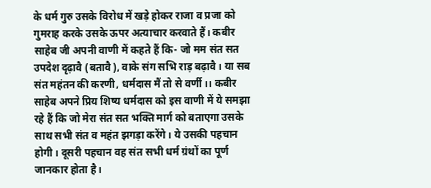के धर्म गुरु उसके विरोध में खड़े होकर राजा व प्रजा को गुमराह करके उसके ऊपर अत्याचार करवाते हैं। कबीर साहेब जी अपनी वाणी में कहते हैं कि- जो मम संत सत उपदेश दृढ़ावै (बतावै), वाके संग सभि राड़ बढ़ावै। या सब संत महंतन की करणी, धर्मदास मैं तो से वर्णी।। कबीर साहेब अपने प्रिय शिष्य धर्मदास को इस वाणी में ये समझा रहे हैं कि जो मेरा संत सत भक्ति मार्ग को बताएगा उसके साथ सभी संत व महंत झगड़ा करेंगे। ये उसकी पहचान होगी। दूसरी पहचान वह संत सभी धर्म ग्रंथों का पूर्ण जानकार होता है।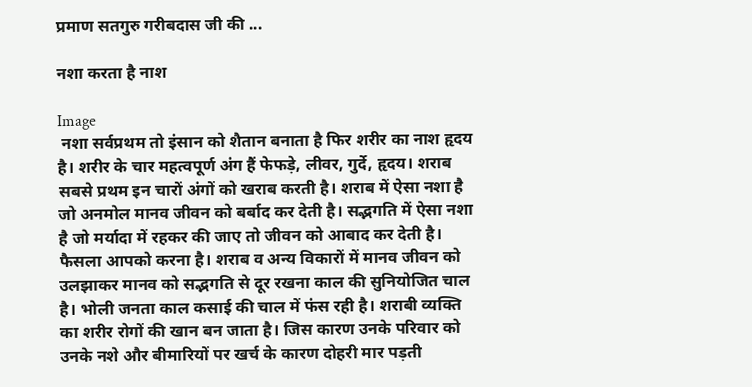प्रमाण सतगुरु गरीबदास जी की ...

नशा करता है नाश

Image
 नशा सर्वप्रथम तो इंसान को शैतान बनाता है फिर शरीर का नाश हृदय है। शरीर के चार महत्वपूर्ण अंग हैं फेफड़े, लीवर, गुर्दे, हृदय। शराब सबसे प्रथम इन चारों अंगों को खराब करती है। शराब में ऐसा नशा है जो अनमोल मानव जीवन को बर्बाद कर देती है। सद्भगति में ऐसा नशा है जो मर्यादा में रहकर की जाए तो जीवन को आबाद कर देती है। फैसला आपको करना है। शराब व अन्य विकारों में मानव जीवन को उलझाकर मानव को सद्भगति से दूर रखना काल की सुनियोजित चाल है। भोली जनता काल कसाई की चाल में फंस रही है। शराबी व्यक्ति का शरीर रोगों की खान बन जाता है। जिस कारण उनके परिवार को उनके नशे और बीमारियों पर खर्च के कारण दोहरी मार पड़ती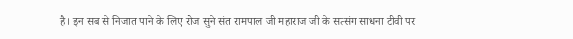है। इन सब से निजात पाने के लिए रोज सुने संत रामपाल जी महाराज जी के सत्संग साधना टीवी पर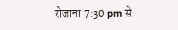रोजाना 7:30 pm से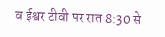व ईश्वर टीवी पर रात 8:30 से